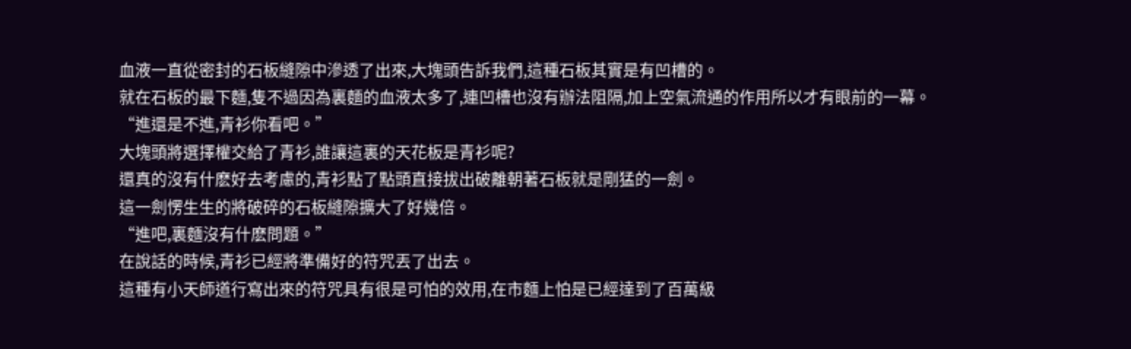血液一直從密封的石板縫隙中滲透了出來,大塊頭告訴我們,這種石板其實是有凹槽的。
就在石板的最下麵,隻不過因為裏麵的血液太多了,連凹槽也沒有辦法阻隔,加上空氣流通的作用所以才有眼前的一幕。
“進還是不進,青衫你看吧。”
大塊頭將選擇權交給了青衫,誰讓這裏的天花板是青衫呢?
還真的沒有什麽好去考慮的,青衫點了點頭直接拔出破離朝著石板就是剛猛的一劍。
這一劍愣生生的將破碎的石板縫隙擴大了好幾倍。
“進吧,裏麵沒有什麽問題。”
在說話的時候,青衫已經將準備好的符咒丟了出去。
這種有小天師道行寫出來的符咒具有很是可怕的效用,在市麵上怕是已經達到了百萬級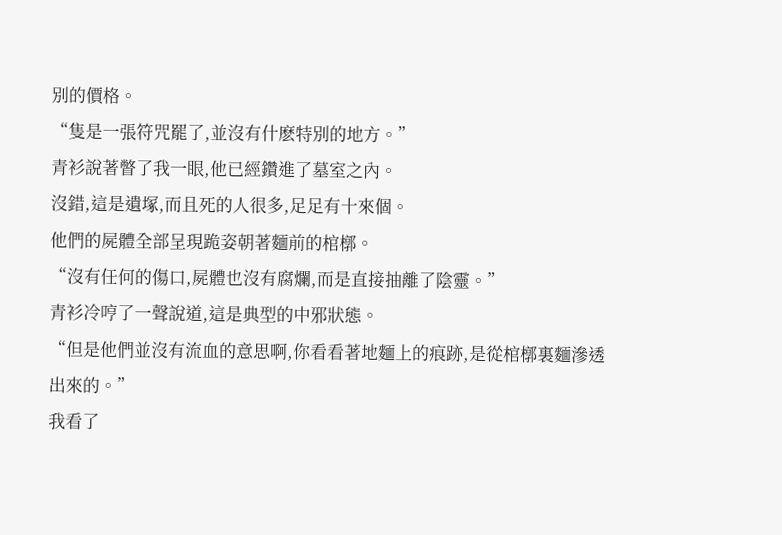別的價格。
“隻是一張符咒罷了,並沒有什麽特別的地方。”
青衫說著瞥了我一眼,他已經鑽進了墓室之內。
沒錯,這是遺塚,而且死的人很多,足足有十來個。
他們的屍體全部呈現跪姿朝著麵前的棺槨。
“沒有任何的傷口,屍體也沒有腐爛,而是直接抽離了陰靈。”
青衫冷哼了一聲說道,這是典型的中邪狀態。
“但是他們並沒有流血的意思啊,你看看著地麵上的痕跡,是從棺槨裏麵滲透出來的。”
我看了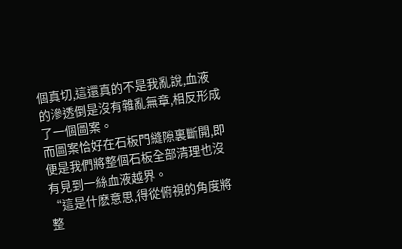個真切,這還真的不是我亂說,血液的滲透倒是沒有雜亂無章,相反形成了一個圖案。
而圖案恰好在石板門縫隙裏斷開,即便是我們將整個石板全部清理也沒有見到一絲血液越界。
“這是什麽意思,得從俯視的角度將整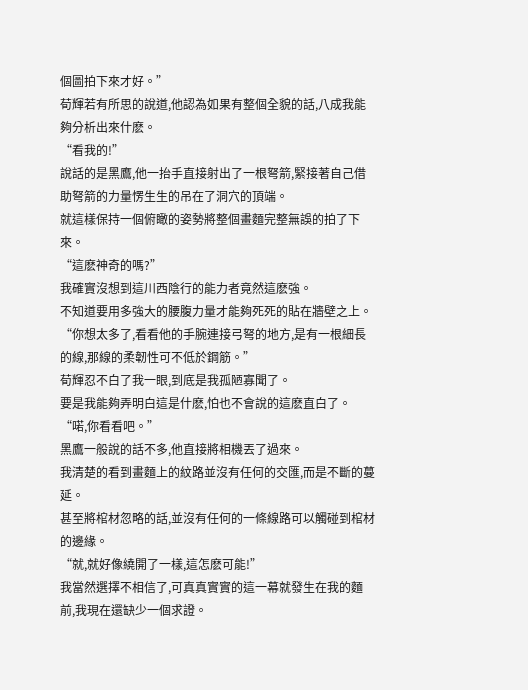個圖拍下來才好。”
荀輝若有所思的說道,他認為如果有整個全貌的話,八成我能夠分析出來什麽。
“看我的!”
說話的是黑鷹,他一抬手直接射出了一根弩箭,緊接著自己借助弩箭的力量愣生生的吊在了洞穴的頂端。
就這樣保持一個俯瞰的姿勢將整個畫麵完整無誤的拍了下來。
“這麽神奇的嗎?”
我確實沒想到這川西陰行的能力者竟然這麽強。
不知道要用多強大的腰腹力量才能夠死死的貼在牆壁之上。
“你想太多了,看看他的手腕連接弓弩的地方,是有一根細長的線,那線的柔韌性可不低於鋼筋。”
荀輝忍不白了我一眼,到底是我孤陋寡聞了。
要是我能夠弄明白這是什麽,怕也不會說的這麽直白了。
“喏,你看看吧。”
黑鷹一般說的話不多,他直接將相機丟了過來。
我清楚的看到畫麵上的紋路並沒有任何的交匯,而是不斷的蔓延。
甚至將棺材忽略的話,並沒有任何的一條線路可以觸碰到棺材的邊緣。
“就,就好像繞開了一樣,這怎麽可能!”
我當然選擇不相信了,可真真實實的這一幕就發生在我的麵前,我現在還缺少一個求證。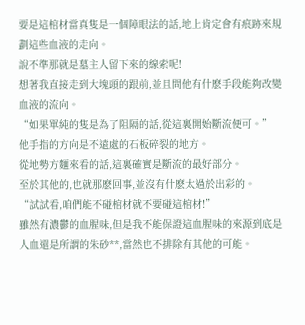要是這棺材當真隻是一個障眼法的話,地上肯定會有痕跡來規劃這些血液的走向。
說不準那就是墓主人留下來的線索呢!
想著我直接走到大塊頭的跟前,並且問他有什麽手段能夠改變血液的流向。
“如果單純的隻是為了阻隔的話,從這裏開始斷流便可。”
他手指的方向是不遠處的石板碎裂的地方。
從地勢方麵來看的話,這裏確實是斷流的最好部分。
至於其他的,也就那麽回事,並沒有什麽太過於出彩的。
“試試看,咱們能不碰棺材就不要碰這棺材!”
雖然有濃鬱的血腥味,但是我不能保證這血腥味的來源到底是人血還是所謂的朱砂**,當然也不排除有其他的可能。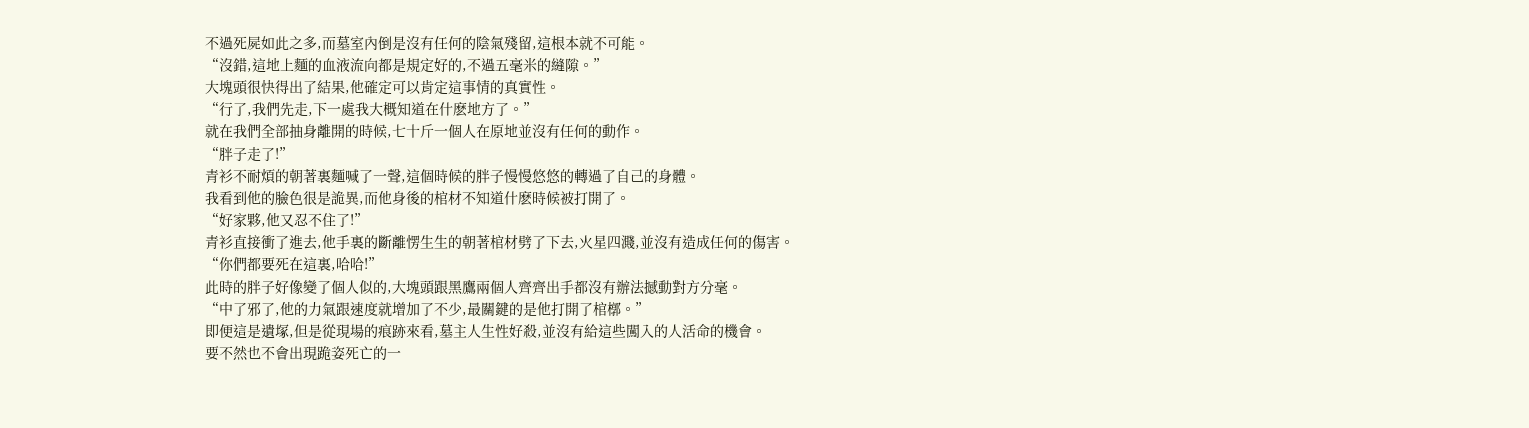不過死屍如此之多,而墓室內倒是沒有任何的陰氣殘留,這根本就不可能。
“沒錯,這地上麵的血液流向都是規定好的,不過五毫米的縫隙。”
大塊頭很快得出了結果,他確定可以肯定這事情的真實性。
“行了,我們先走,下一處我大概知道在什麽地方了。”
就在我們全部抽身離開的時候,七十斤一個人在原地並沒有任何的動作。
“胖子走了!”
青衫不耐煩的朝著裏麵喊了一聲,這個時候的胖子慢慢悠悠的轉過了自己的身體。
我看到他的臉色很是詭異,而他身後的棺材不知道什麽時候被打開了。
“好家夥,他又忍不住了!”
青衫直接衝了進去,他手裏的斷離愣生生的朝著棺材劈了下去,火星四濺,並沒有造成任何的傷害。
“你們都要死在這裏,哈哈!”
此時的胖子好像變了個人似的,大塊頭跟黑鷹兩個人齊齊出手都沒有辦法撼動對方分毫。
“中了邪了,他的力氣跟速度就增加了不少,最關鍵的是他打開了棺槨。”
即便這是遺塚,但是從現場的痕跡來看,墓主人生性好殺,並沒有給這些闖入的人活命的機會。
要不然也不會出現跪姿死亡的一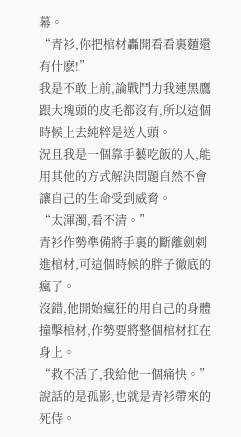幕。
“青衫,你把棺材轟開看看裏麵還有什麽!”
我是不敢上前,論戰鬥力我連黑鷹跟大塊頭的皮毛都沒有,所以這個時候上去純粹是送人頭。
況且我是一個靠手藝吃飯的人,能用其他的方式解決問題自然不會讓自己的生命受到威脅。
“太渾濁,看不清。”
青衫作勢準備將手裏的斷離劍刺進棺材,可這個時候的胖子徹底的瘋了。
沒錯,他開始瘋狂的用自己的身體撞擊棺材,作勢要將整個棺材扛在身上。
“救不活了,我給他一個痛快。”
說話的是孤影,也就是青衫帶來的死侍。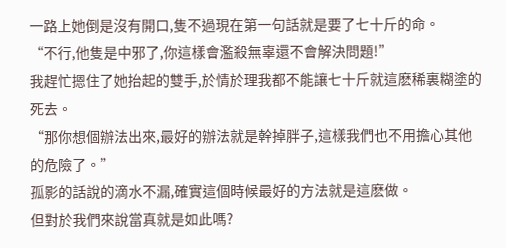一路上她倒是沒有開口,隻不過現在第一句話就是要了七十斤的命。
“不行,他隻是中邪了,你這樣會濫殺無辜還不會解決問題!”
我趕忙摁住了她抬起的雙手,於情於理我都不能讓七十斤就這麽稀裏糊塗的死去。
“那你想個辦法出來,最好的辦法就是幹掉胖子,這樣我們也不用擔心其他的危險了。”
孤影的話說的滴水不漏,確實這個時候最好的方法就是這麽做。
但對於我們來說當真就是如此嗎?